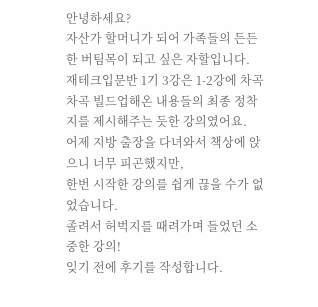안녕하세요?
자산가 할머니가 되어 가족들의 든든한 버팀목이 되고 싶은 자할입니다.
재테크입문반 1기 3강은 1-2강에 차곡차곡 빌드업해온 내용들의 최종 정착지를 제시해주는 듯한 강의였어요.
어제 지방 출장을 다녀와서 책상에 앉으니 너무 피곤했지만,
한번 시작한 강의를 쉽게 끊을 수가 없었습니다.
졸려서 허벅지를 때려가며 들었던 소중한 강의!
잊기 전에 후기를 작성합니다.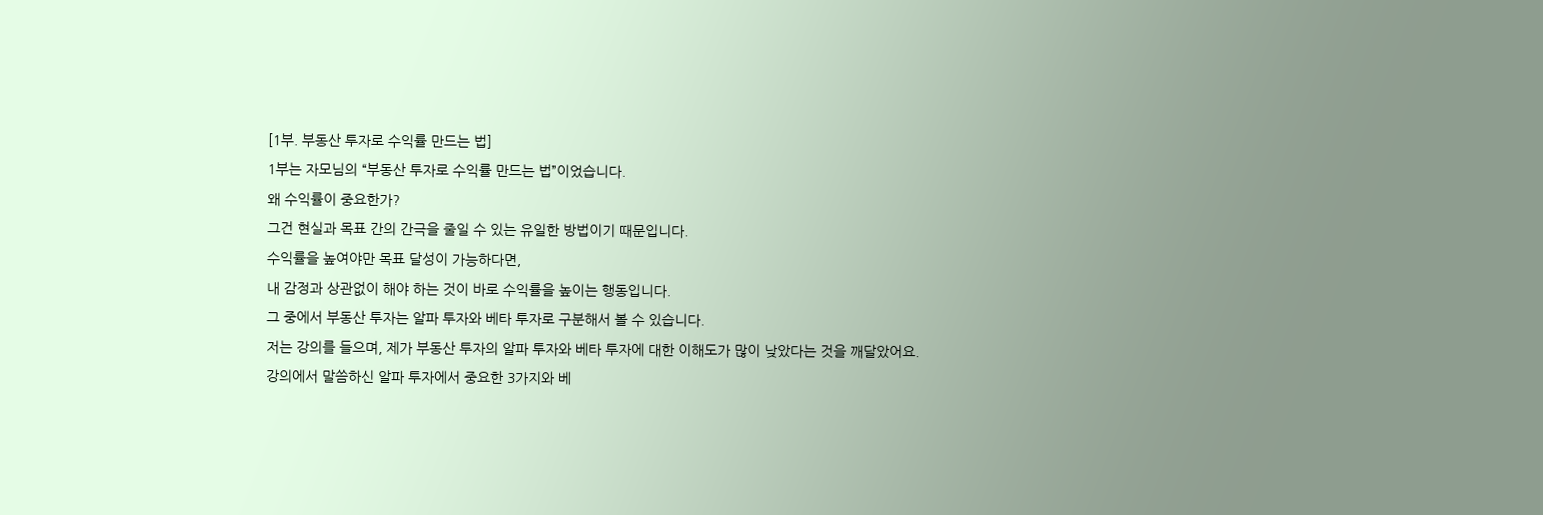[1부. 부동산 투자로 수익률 만드는 법]
1부는 자모님의 “부동산 투자로 수익률 만드는 법”이었습니다.
왜 수익률이 중요한가?
그건 현실과 목표 간의 간극을 줄일 수 있는 유일한 방법이기 때문입니다.
수익률을 높여야만 목표 달성이 가능하다면,
내 감정과 상관없이 해야 하는 것이 바로 수익률을 높이는 행동입니다.
그 중에서 부동산 투자는 알파 투자와 베타 투자로 구분해서 볼 수 있습니다.
저는 강의를 들으며, 제가 부동산 투자의 알파 투자와 베타 투자에 대한 이해도가 많이 낮았다는 것을 깨달았어요.
강의에서 말씀하신 알파 투자에서 중요한 3가지와 베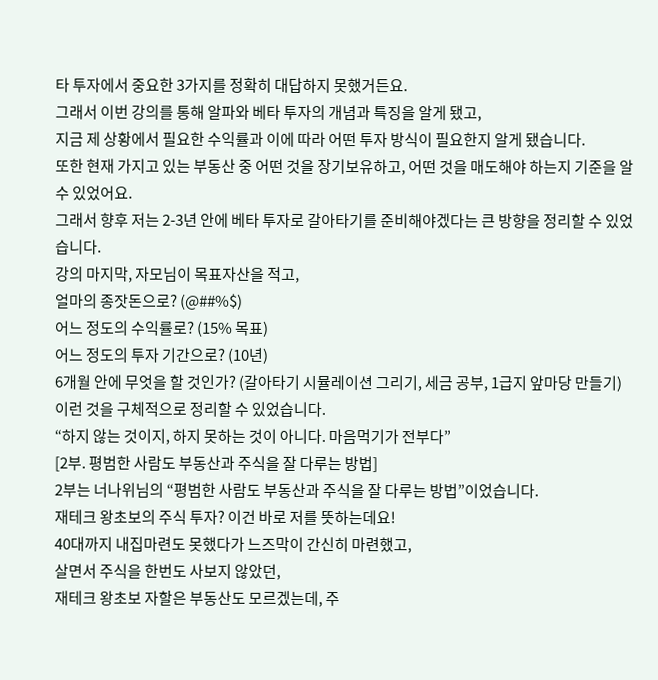타 투자에서 중요한 3가지를 정확히 대답하지 못했거든요.
그래서 이번 강의를 통해 알파와 베타 투자의 개념과 특징을 알게 됐고,
지금 제 상황에서 필요한 수익률과 이에 따라 어떤 투자 방식이 필요한지 알게 됐습니다.
또한 현재 가지고 있는 부동산 중 어떤 것을 장기보유하고, 어떤 것을 매도해야 하는지 기준을 알 수 있었어요.
그래서 향후 저는 2-3년 안에 베타 투자로 갈아타기를 준비해야겠다는 큰 방향을 정리할 수 있었습니다.
강의 마지막, 자모님이 목표자산을 적고,
얼마의 종잣돈으로? (@##%$)
어느 정도의 수익률로? (15% 목표)
어느 정도의 투자 기간으로? (10년)
6개월 안에 무엇을 할 것인가? (갈아타기 시뮬레이션 그리기, 세금 공부, 1급지 앞마당 만들기)
이런 것을 구체적으로 정리할 수 있었습니다.
“하지 않는 것이지, 하지 못하는 것이 아니다. 마음먹기가 전부다”
[2부. 평범한 사람도 부동산과 주식을 잘 다루는 방법]
2부는 너나위님의 “평범한 사람도 부동산과 주식을 잘 다루는 방법”이었습니다.
재테크 왕초보의 주식 투자? 이건 바로 저를 뜻하는데요!
40대까지 내집마련도 못했다가 느즈막이 간신히 마련했고,
살면서 주식을 한번도 사보지 않았던,
재테크 왕초보 자할은 부동산도 모르겠는데, 주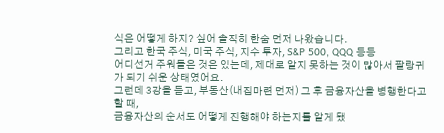식은 어떻게 하지? 싶어 솔직히 한숨 먼저 나왔습니다.
그리고 한국 주식, 미국 주식, 지수 투자, S&P 500, QQQ 등등
어디선거 주워들은 것은 있는데, 제대로 알지 못하는 것이 많아서 팔랑귀가 되기 쉬운 상태였어요.
그런데 3강을 듣고, 부동산(내집마련 먼저) 그 후 금융자산을 병행한다고 할 때,
금융자산의 순서도 어떻게 진행해야 하는지를 알게 됐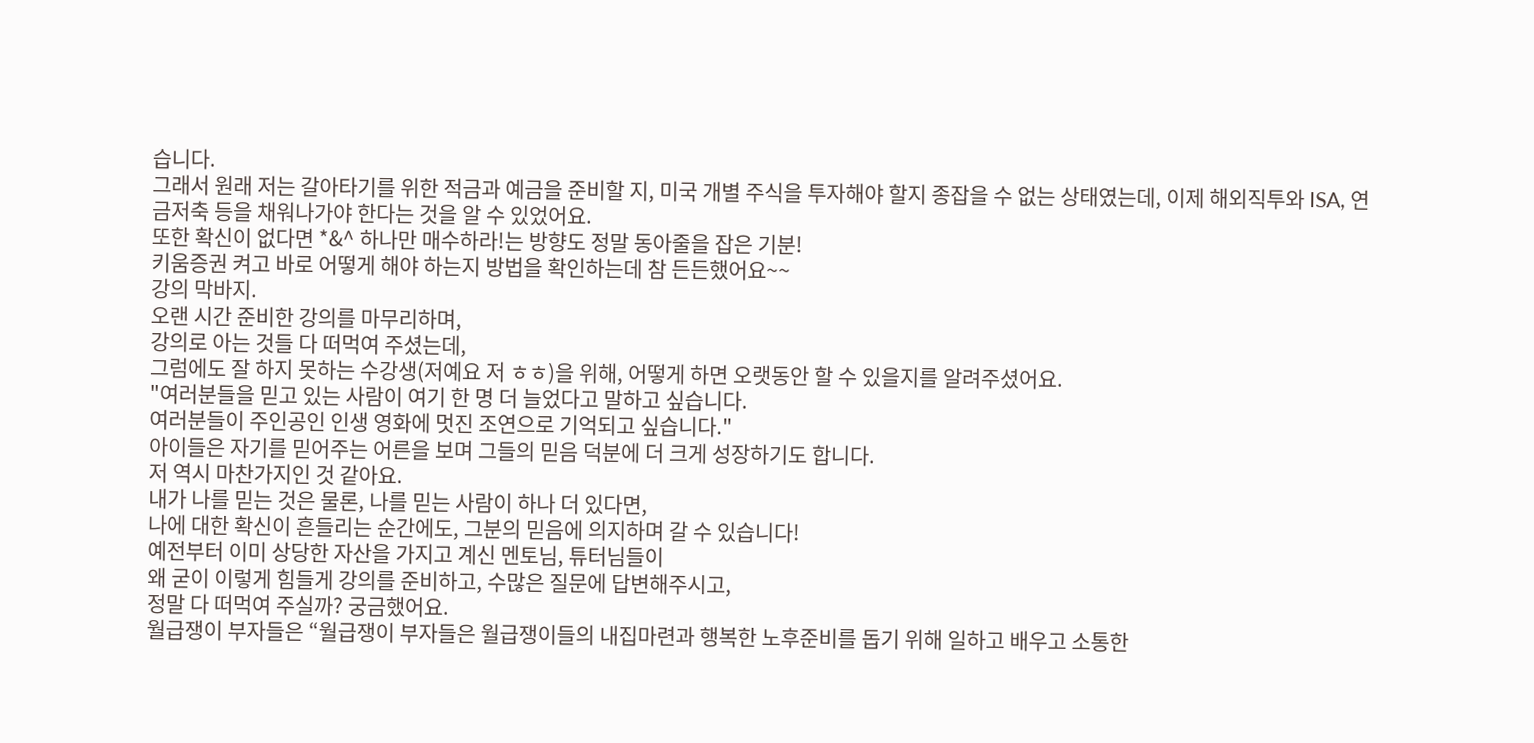습니다.
그래서 원래 저는 갈아타기를 위한 적금과 예금을 준비할 지, 미국 개별 주식을 투자해야 할지 종잡을 수 없는 상태였는데, 이제 해외직투와 ISA, 연금저축 등을 채워나가야 한다는 것을 알 수 있었어요.
또한 확신이 없다면 *&^ 하나만 매수하라!는 방향도 정말 동아줄을 잡은 기분!
키움증권 켜고 바로 어떻게 해야 하는지 방법을 확인하는데 참 든든했어요~~
강의 막바지.
오랜 시간 준비한 강의를 마무리하며,
강의로 아는 것들 다 떠먹여 주셨는데,
그럼에도 잘 하지 못하는 수강생(저예요 저 ㅎㅎ)을 위해, 어떻게 하면 오랫동안 할 수 있을지를 알려주셨어요.
"여러분들을 믿고 있는 사람이 여기 한 명 더 늘었다고 말하고 싶습니다.
여러분들이 주인공인 인생 영화에 멋진 조연으로 기억되고 싶습니다."
아이들은 자기를 믿어주는 어른을 보며 그들의 믿음 덕분에 더 크게 성장하기도 합니다.
저 역시 마찬가지인 것 같아요.
내가 나를 믿는 것은 물론, 나를 믿는 사람이 하나 더 있다면,
나에 대한 확신이 흔들리는 순간에도, 그분의 믿음에 의지하며 갈 수 있습니다!
예전부터 이미 상당한 자산을 가지고 계신 멘토님, 튜터님들이
왜 굳이 이렇게 힘들게 강의를 준비하고, 수많은 질문에 답변해주시고,
정말 다 떠먹여 주실까? 궁금했어요.
월급쟁이 부자들은 “월급쟁이 부자들은 월급쟁이들의 내집마련과 행복한 노후준비를 돕기 위해 일하고 배우고 소통한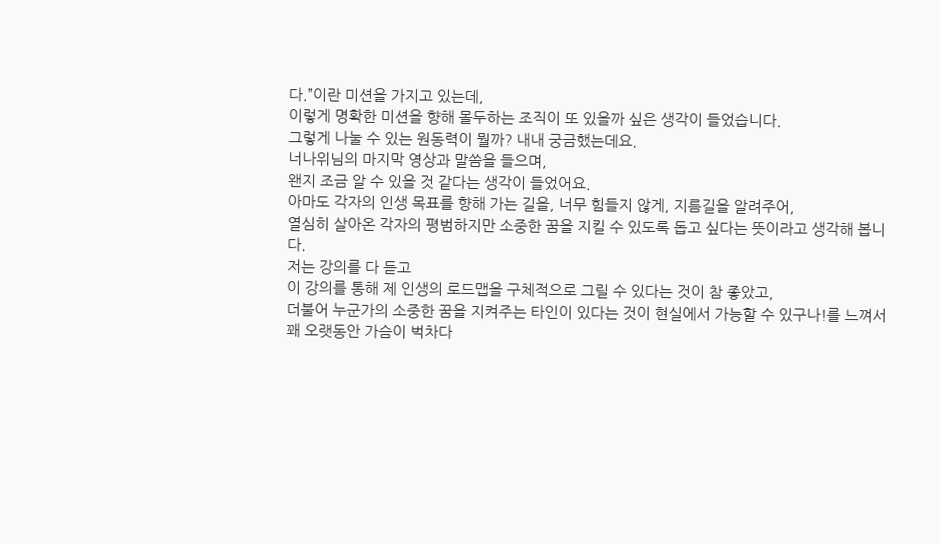다.”이란 미션을 가지고 있는데,
이렇게 명확한 미션을 향해 몰두하는 조직이 또 있을까 싶은 생각이 들었습니다.
그렇게 나눌 수 있는 원동력이 뭘까? 내내 궁금했는데요.
너나위님의 마지막 영상과 말씀을 들으며,
왠지 조금 알 수 있을 것 같다는 생각이 들었어요.
아마도 각자의 인생 목표를 향해 가는 길을, 너무 힘들지 않게, 지름길을 알려주어,
열심히 살아온 각자의 평범하지만 소중한 꿈을 지킬 수 있도록 돕고 싶다는 뜻이라고 생각해 봅니다.
저는 강의를 다 듣고
이 강의를 통해 제 인생의 로드맵을 구체적으로 그릴 수 있다는 것이 참 좋았고,
더불어 누군가의 소중한 꿈을 지켜주는 타인이 있다는 것이 현실에서 가능할 수 있구나!를 느껴서
꽤 오랫동안 가슴이 벅차다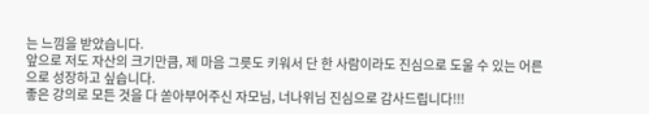는 느낌을 받았습니다.
앞으로 저도 자산의 크기만큼, 제 마음 그릇도 키워서 단 한 사람이라도 진심으로 도울 수 있는 어른으로 성장하고 싶습니다.
좋은 강의로 모든 것을 다 쏟아부어주신 자모님, 너나위님 진심으로 감사드립니다!!!